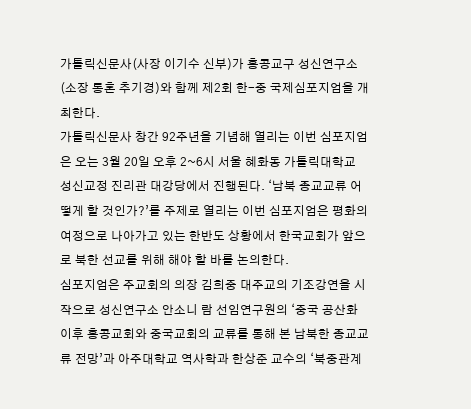가톨릭신문사(사장 이기수 신부)가 홍콩교구 성신연구소(소장 통혼 추기경)와 함께 제2회 한-중 국제심포지엄을 개최한다.
가톨릭신문사 창간 92주년을 기념해 열리는 이번 심포지엄은 오는 3월 20일 오후 2~6시 서울 혜화동 가톨릭대학교 성신교정 진리관 대강당에서 진행된다. ‘남북 종교교류 어떻게 할 것인가?’를 주제로 열리는 이번 심포지엄은 평화의 여정으로 나아가고 있는 한반도 상황에서 한국교회가 앞으로 북한 선교를 위해 해야 할 바를 논의한다.
심포지엄은 주교회의 의장 김희중 대주교의 기조강연을 시작으로 성신연구소 안소니 람 선임연구원의 ‘중국 공산화 이후 홍콩교회와 중국교회의 교류를 통해 본 남북한 종교교류 전망’과 아주대학교 역사학과 한상준 교수의 ‘북중관계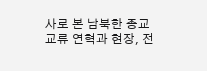사로 본 남북한 종교교류 연혁과 현장, 전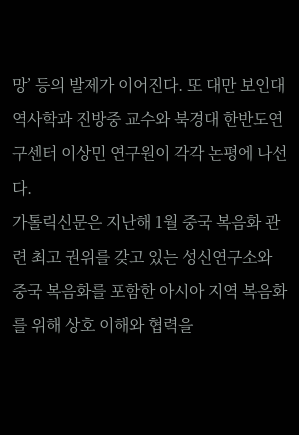망’ 등의 발제가 이어진다. 또 대만 보인대 역사학과 진방중 교수와 북경대 한반도연구센터 이상민 연구원이 각각 논평에 나선다.
가톨릭신문은 지난해 1월 중국 복음화 관련 최고 권위를 갖고 있는 성신연구소와 중국 복음화를 포함한 아시아 지역 복음화를 위해 상호 이해와 협력을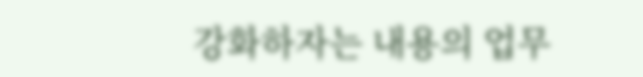강화하자는 내용의 업무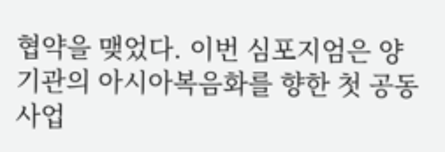협약을 맺었다. 이번 심포지엄은 양 기관의 아시아복음화를 향한 첫 공동사업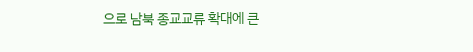으로 남북 종교교류 확대에 큰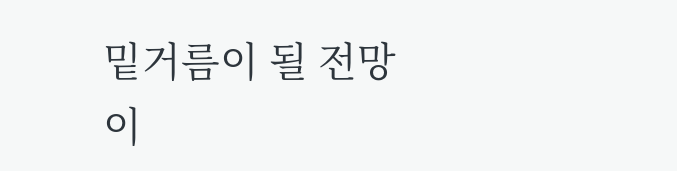밑거름이 될 전망이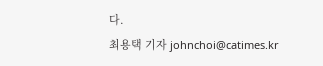다.
최용택 기자 johnchoi@catimes.kr